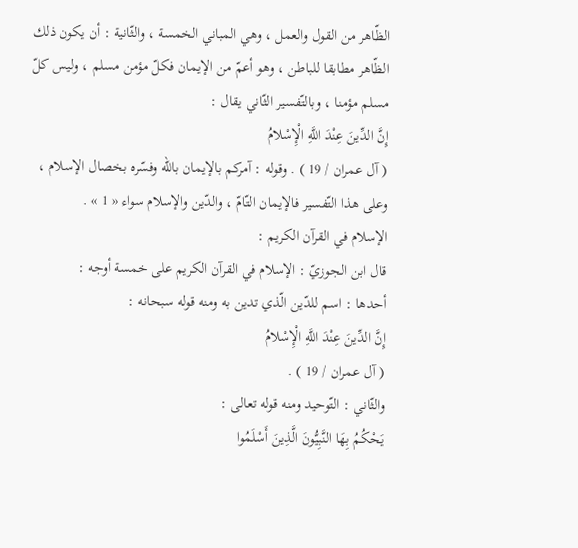الظّاهر من القول والعمل ، وهي المباني الخمسة ، والثّانية : أن يكون ذلك الظّاهر مطابقا للباطن ، وهو أعمّ من الإيمان فكلّ مؤمن مسلم ، وليس كلّ مسلم مؤمنا ، وبالتّفسير الثّاني يقال :
إِنَّ الدِّينَ عِنْدَ اللَّهِ الْإِسْلامُ
( آل عمران / 19 ) . وقوله : آمركم بالإيمان باللّه وفسّره بخصال الإسلام ، وعلى هذا التّفسير فالإيمان التّامّ ، والدّين والإسلام سواء « 1 » .
الإسلام في القرآن الكريم :
قال ابن الجوزيّ : الإسلام في القرآن الكريم على خمسة أوجه :
أحدها : اسم للدّين الّذي تدين به ومنه قوله سبحانه :
إِنَّ الدِّينَ عِنْدَ اللَّهِ الْإِسْلامُ
( آل عمران / 19 ) .
والثّاني : التّوحيد ومنه قوله تعالى :
يَحْكُمُ بِهَا النَّبِيُّونَ الَّذِينَ أَسْلَمُوا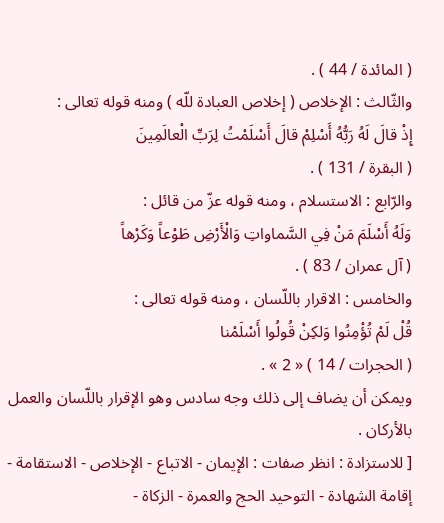( المائدة / 44 ) .
والثّالث : الإخلاص ( إخلاص العبادة للّه ) ومنه قوله تعالى :
إِذْ قالَ لَهُ رَبُّهُ أَسْلِمْ قالَ أَسْلَمْتُ لِرَبِّ الْعالَمِينَ
( البقرة / 131 ) .
والرّابع : الاستسلام ، ومنه قوله عزّ من قائل :
وَلَهُ أَسْلَمَ مَنْ فِي السَّماواتِ وَالْأَرْضِ طَوْعاً وَكَرْهاً
( آل عمران / 83 ) .
والخامس : الاقرار باللّسان ، ومنه قوله تعالى :
قُلْ لَمْ تُؤْمِنُوا وَلكِنْ قُولُوا أَسْلَمْنا
( الحجرات / 14 ) « 2 » .
ويمكن أن يضاف إلى ذلك وجه سادس وهو الإقرار باللّسان والعمل بالأركان .
[ للاستزادة : انظر صفات : الإيمان - الاتباع - الإخلاص - الاستقامة - إقامة الشهادة - التوحيد الحج والعمرة - الزكاة -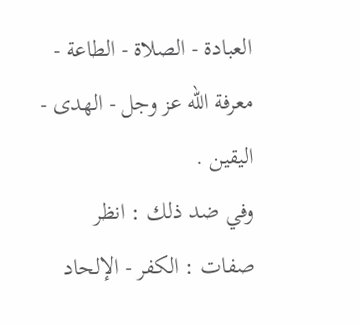العبادة - الصلاة - الطاعة - معرفة اللّه عز وجل - الهدى - اليقين .
وفي ضد ذلك : انظر صفات : الكفر - الإلحاد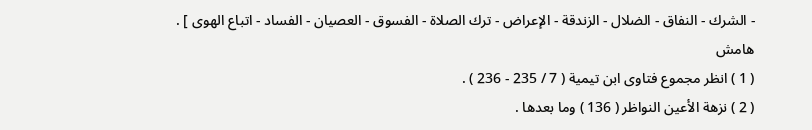- الشرك - النفاق - الضلال - الزندقة - الإعراض - ترك الصلاة - الفسوق - العصيان - الفساد - اتباع الهوى ] .
هامش
( 1 ) انظر مجموع فتاوى ابن تيمية ( 7 / 235 - 236 ) .
( 2 ) نزهة الأعين النواظر ( 136 ) وما بعدها .